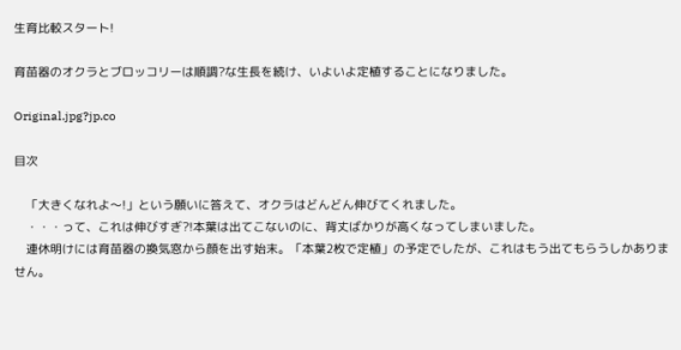生育比較スタート!

育苗器のオクラとブロッコリーは順調?な生長を続け、いよいよ定植することになりました。

Original.jpg?jp.co

目次

    「大きくなれよ〜!」という願いに答えて、オクラはどんどん伸びてくれました。
    ・・・って、これは伸びすぎ?!本葉は出てこないのに、背丈ばかりが高くなってしまいました。
    連休明けには育苗器の換気窓から顔を出す始末。「本葉2枚で定植」の予定でしたが、これはもう出てもらうしかありません。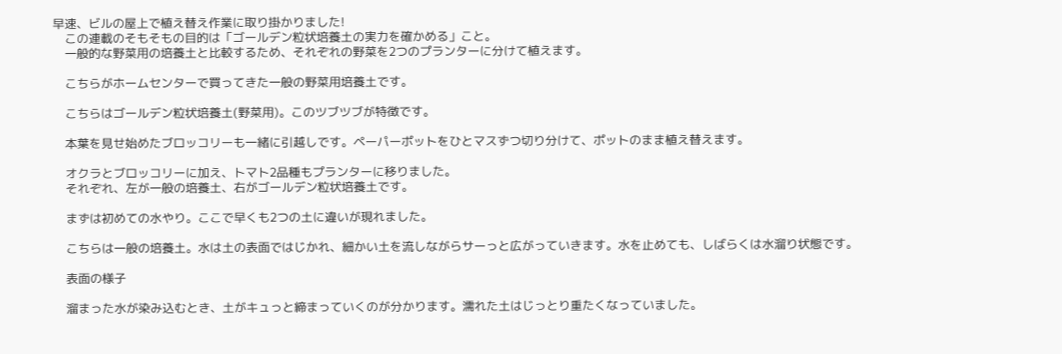早速、ビルの屋上で植え替え作業に取り掛かりました!
    この連載のそもそもの目的は「ゴールデン粒状培養土の実力を確かめる」こと。
    一般的な野菜用の培養土と比較するため、それぞれの野菜を2つのプランターに分けて植えます。

    こちらがホームセンターで買ってきた一般の野菜用培養土です。

    こちらはゴールデン粒状培養土(野菜用)。このツブツブが特徴です。

    本葉を見せ始めたブロッコリーも一緒に引越しです。ペーパーポットをひとマスずつ切り分けて、ポットのまま植え替えます。

    オクラとブロッコリーに加え、トマト2品種もプランターに移りました。
    それぞれ、左が一般の培養土、右がゴールデン粒状培養土です。

    まずは初めての水やり。ここで早くも2つの土に違いが現れました。

    こちらは一般の培養土。水は土の表面ではじかれ、細かい土を流しながらサーっと広がっていきます。水を止めても、しばらくは水溜り状態です。

    表面の様子

    溜まった水が染み込むとき、土がキュっと締まっていくのが分かります。濡れた土はじっとり重たくなっていました。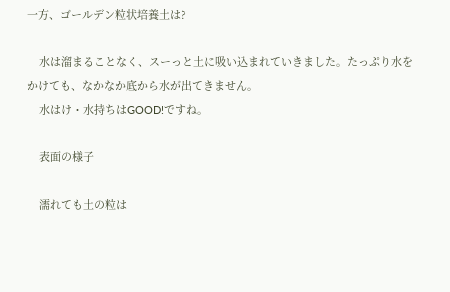一方、ゴールデン粒状培養土は?

    水は溜まることなく、スーっと土に吸い込まれていきました。たっぷり水をかけても、なかなか底から水が出てきません。
    水はけ・水持ちはGOOD!ですね。

    表面の様子

    濡れても土の粒は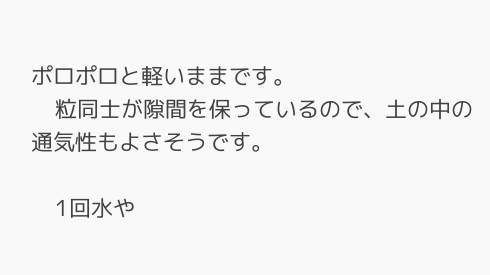ポロポロと軽いままです。
    粒同士が隙間を保っているので、土の中の通気性もよさそうです。

    1回水や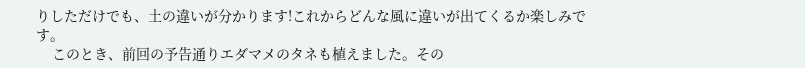りしただけでも、土の違いが分かります!これからどんな風に違いが出てくるか楽しみです。
    このとき、前回の予告通りエダマメのタネも植えました。その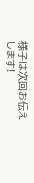様子は次回お伝えします!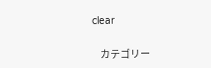clear

    カテゴリー